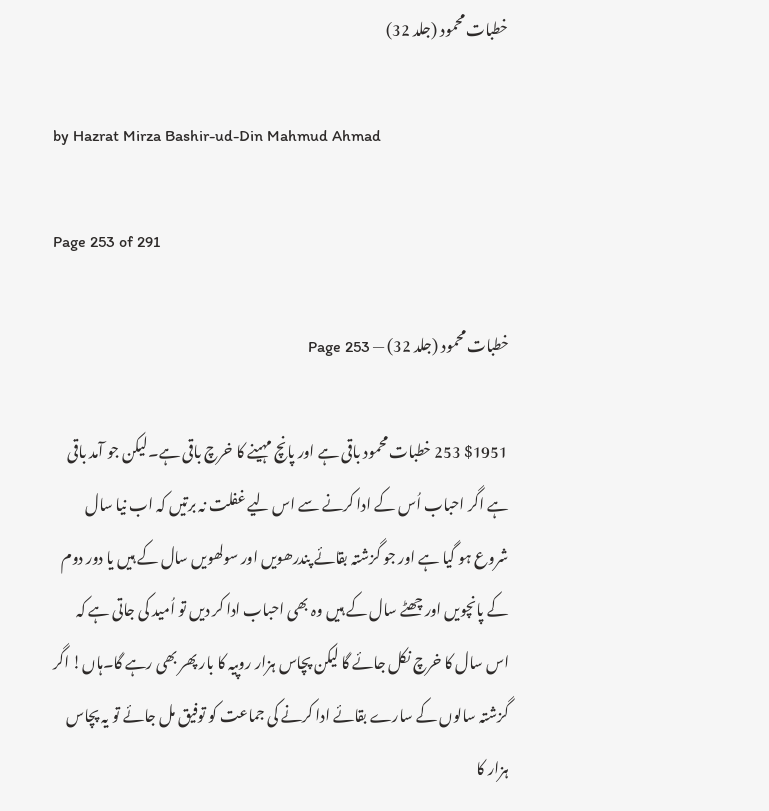خطبات محمود (جلد 32)

by Hazrat Mirza Bashir-ud-Din Mahmud Ahmad

Page 253 of 291

خطبات محمود (جلد 32) — Page 253

$1951 253 خطبات محمود باقی ہے اور پانچ مہینے کا خرچ باقی ہے۔لیکن جو آمد باقی ہے اگر احباب اُس کے ادا کرنے سے اس لیے غفلت نہ برتیں کہ اب نیا سال شروع ہو گیا ہے اور جو گزشتہ بقائے پندرھویں اور سولھویں سال کے ہیں یا دور دوم کے پانچویں اور چھٹے سال کے ہیں وہ بھی احباب ادا کر دیں تو اُمید کی جاتی ہے کہ اس سال کا خرچ نکل جائے گا لیکن پچاس ہزار روپیہ کا بار پھر بھی رہے گا۔ہاں! اگر گزشتہ سالوں کے سارے بقائے ادا کرنے کی جماعت کو توفیق مل جائے تو یہ پچاس ہزار کا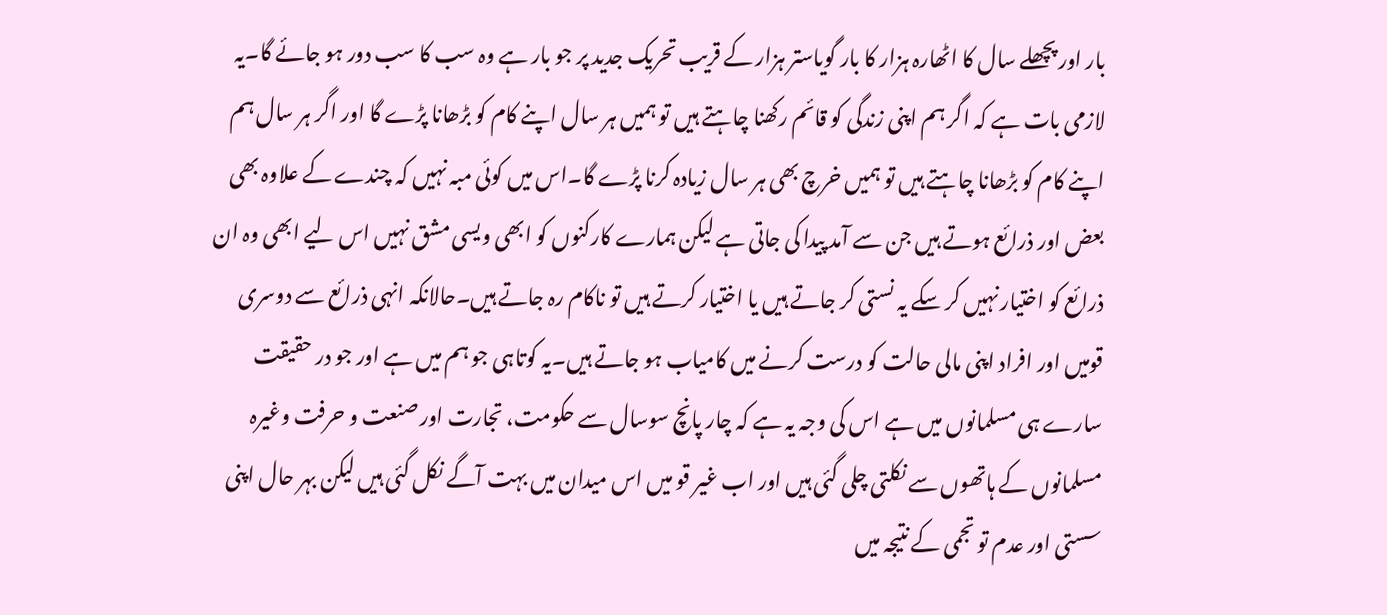بار اور پچھلے سال کا اٹھارہ ہزار کا بار گویاستر ہزار کے قریب تحریک جدید پر جو بار ہے وہ سب کا سب دور ہو جائے گا۔یہ لازمی بات ہے کہ اگر ہم اپنی زندگی کو قائم رکھنا چاہتے ہیں تو ہمیں ہر سال اپنے کام کو بڑھانا پڑے گا اور اگر ہر سال ہم اپنے کام کو بڑھانا چاہتے ہیں تو ہمیں خرچ بھی ہر سال زیادہ کرنا پڑے گا۔اس میں کوئی مبہ نہیں کہ چندے کے علاوہ بھی بعض اور ذرائع ہوتے ہیں جن سے آمد پیدا کی جاتی ہے لیکن ہمارے کارکنوں کو ابھی ویسی مشق نہیں اس لیے ابھی وہ ان ذرائع کو اختیار نہیں کر سکے یہ نستی کر جاتے ہیں یا اختیار کرتے ہیں تو ناکام رہ جاتے ہیں۔حالانکہ انہی ذرائع سے دوسری قومیں اور افراد اپنی مالی حالت کو درست کرنے میں کامیاب ہو جاتے ہیں۔یہ کوتاہی جو ہم میں ہے اور جو در حقیقت سارے ہی مسلمانوں میں ہے اس کی وجہ یہ ہے کہ چار پانچ سوسال سے حکومت، تجارت اور صنعت و حرفت وغیرہ مسلمانوں کے ہاتھوں سے نکلتی چلی گئی ہیں اور اب غیر قو میں اس میدان میں بہت آگے نکل گئی ہیں لیکن بہر حال اپنی سستی اور عدم تو تجمی کے نتیجہ میں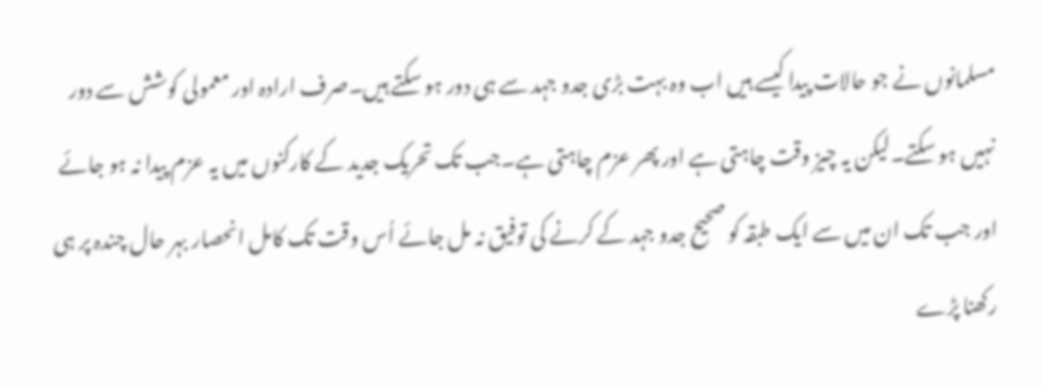مسلمانوں نے جو حالات پیدا کیسے ہیں اب وہ بہت بڑی جدو جہد سے ہی دور ہو سکتے ہیں۔صرف ارادہ اور معمولی کوشش سے دور نہیں ہو سکتے۔لیکن یہ چیز وقت چاہتی ہے اور پھر عزم چاہتی ہے۔جب تک تحریک جدید کے کارکنوں میں یہ عزم پیدا نہ ہو جائے اور جب تک ان میں سے ایک طبقہ کو صحیح جدو جہد کے کرنے کی توفیق نہ مل جائے اُس وقت تک کامل انحصار بہر حال چندہ پر ہی رکھنا پڑے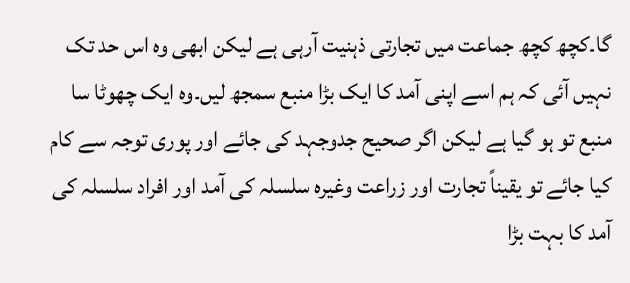گا۔کچھ کچھ جماعت میں تجارتی ذہنیت آرہی ہے لیکن ابھی وہ اس حد تک نہیں آئی کہ ہم اسے اپنی آمد کا ایک بڑا منبع سمجھ لیں۔وہ ایک چھوٹا سا منبع تو ہو گیا ہے لیکن اگر صحیح جدوجہد کی جائے اور پوری توجہ سے کام کیا جائے تو یقیناً تجارت اور زراعت وغیرہ سلسلہ کی آمد اور افراد سلسلہ کی آمد کا بہت بڑا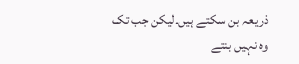ذریعہ بن سکتے ہیں۔لیکن جب تک وہ نہیں بنتے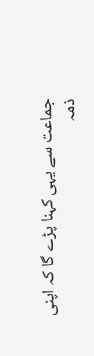جماعت سے یہی کہنا پڑے گا کہ اپنی ذمہ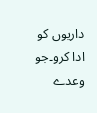داریوں کو ادا کرو۔جو وعدے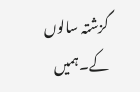گزشتہ سالوں کے۔ہمیں